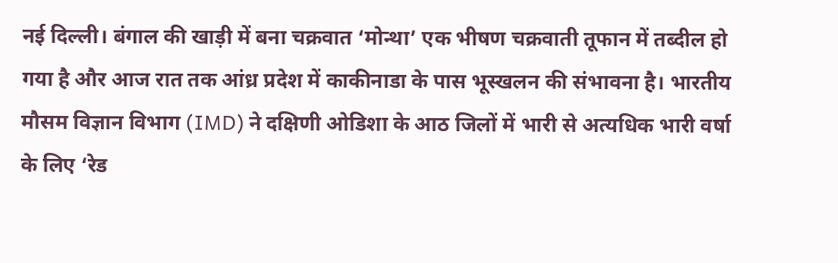नई दिल्ली। बंगाल की खाड़ी में बना चक्रवात ‘मोन्था’ एक भीषण चक्रवाती तूफान में तब्दील हो गया है और आज रात तक आंध्र प्रदेश में काकीनाडा के पास भूस्खलन की संभावना है। भारतीय मौसम विज्ञान विभाग (IMD) ने दक्षिणी ओडिशा के आठ जिलों में भारी से अत्यधिक भारी वर्षा के लिए ‘रेड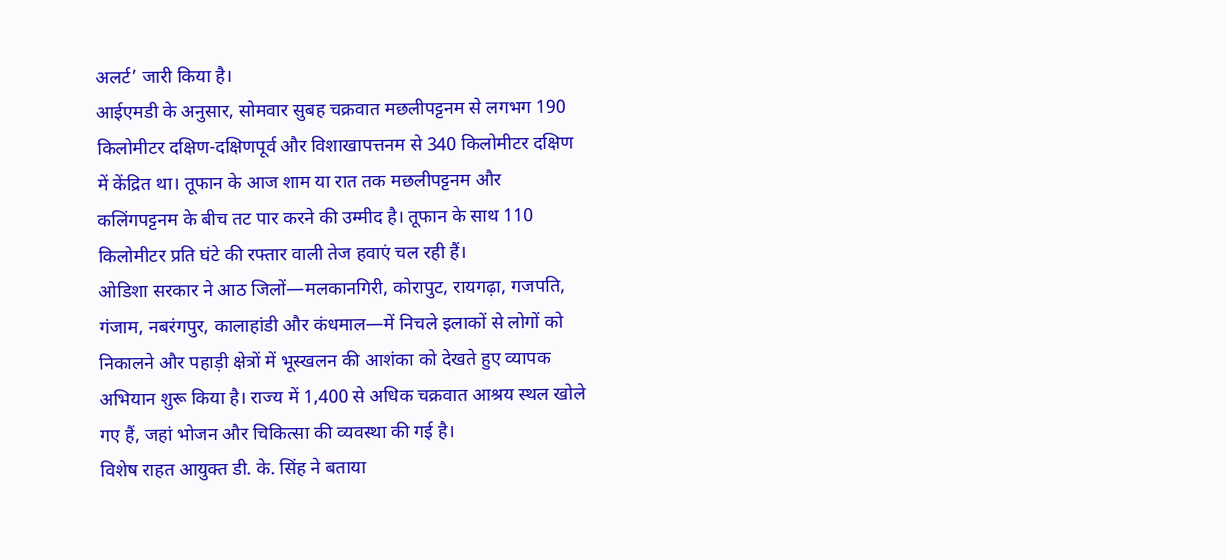अलर्ट’ जारी किया है।
आईएमडी के अनुसार, सोमवार सुबह चक्रवात मछलीपट्टनम से लगभग 190 किलोमीटर दक्षिण-दक्षिणपूर्व और विशाखापत्तनम से 340 किलोमीटर दक्षिण में केंद्रित था। तूफान के आज शाम या रात तक मछलीपट्टनम और कलिंगपट्टनम के बीच तट पार करने की उम्मीद है। तूफान के साथ 110 किलोमीटर प्रति घंटे की रफ्तार वाली तेज हवाएं चल रही हैं।
ओडिशा सरकार ने आठ जिलों—मलकानगिरी, कोरापुट, रायगढ़ा, गजपति, गंजाम, नबरंगपुर, कालाहांडी और कंधमाल—में निचले इलाकों से लोगों को निकालने और पहाड़ी क्षेत्रों में भूस्खलन की आशंका को देखते हुए व्यापक अभियान शुरू किया है। राज्य में 1,400 से अधिक चक्रवात आश्रय स्थल खोले गए हैं, जहां भोजन और चिकित्सा की व्यवस्था की गई है।
विशेष राहत आयुक्त डी. के. सिंह ने बताया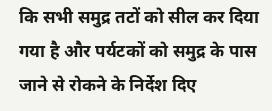कि सभी समुद्र तटों को सील कर दिया गया है और पर्यटकों को समुद्र के पास जाने से रोकने के निर्देश दिए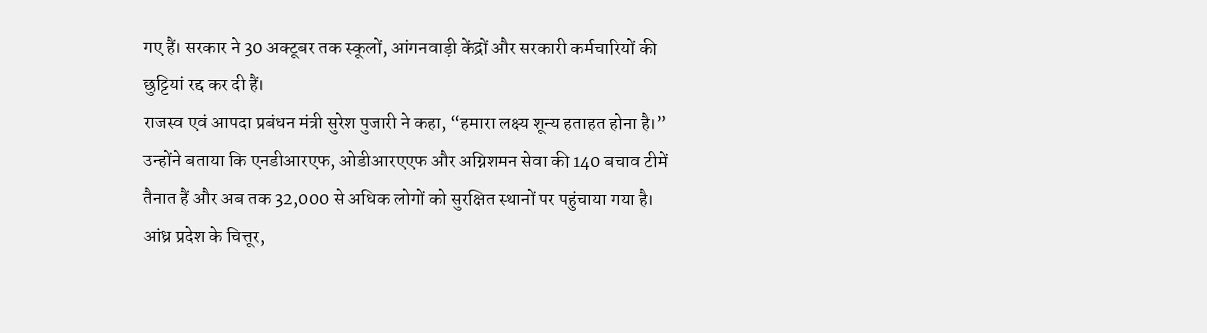गए हैं। सरकार ने 30 अक्टूबर तक स्कूलों, आंगनवाड़ी केंद्रों और सरकारी कर्मचारियों की छुट्टियां रद्द कर दी हैं।
राजस्व एवं आपदा प्रबंधन मंत्री सुरेश पुजारी ने कहा, “हमारा लक्ष्य शून्य हताहत होना है।” उन्होंने बताया कि एनडीआरएफ, ओडीआरएएफ और अग्निशमन सेवा की 140 बचाव टीमें तैनात हैं और अब तक 32,000 से अधिक लोगों को सुरक्षित स्थानों पर पहुंचाया गया है।
आंध्र प्रदेश के चित्तूर,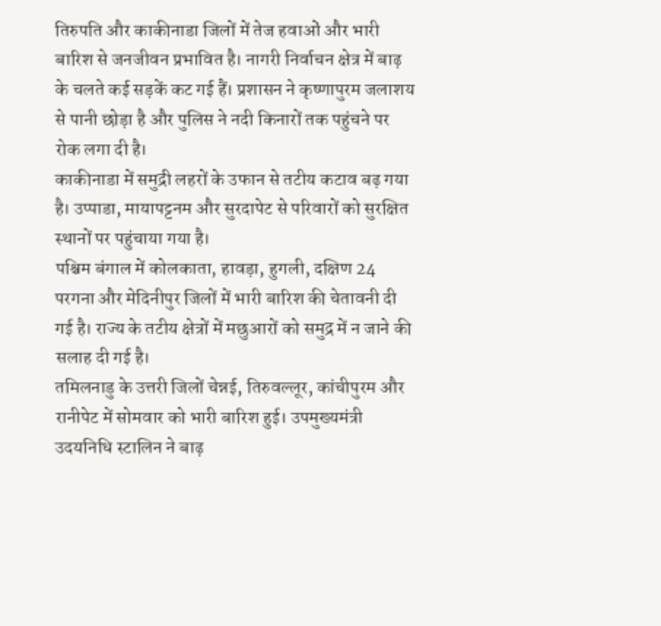तिरुपति और काकीनाडा जिलों में तेज हवाओं और भारी बारिश से जनजीवन प्रभावित है। नागरी निर्वाचन क्षेत्र में बाढ़ के चलते कई सड़कें कट गई हैं। प्रशासन ने कृष्णापुरम जलाशय से पानी छोड़ा है और पुलिस ने नदी किनारों तक पहुंचने पर रोक लगा दी है।
काकीनाडा में समुद्री लहरों के उफान से तटीय कटाव बढ़ गया है। उप्पाडा, मायापट्टनम और सुरदापेट से परिवारों को सुरक्षित स्थानों पर पहुंचाया गया है।
पश्चिम बंगाल में कोलकाता, हावड़ा, हुगली, दक्षिण 24 परगना और मेदिनीपुर जिलों में भारी बारिश की चेतावनी दी गई है। राज्य के तटीय क्षेत्रों में मछुआरों को समुद्र में न जाने की सलाह दी गई है।
तमिलनाडु के उत्तरी जिलों चेन्नई, तिरुवल्लूर, कांचीपुरम और रानीपेट में सोमवार को भारी बारिश हुई। उपमुख्यमंत्री उदयनिधि स्टालिन ने बाढ़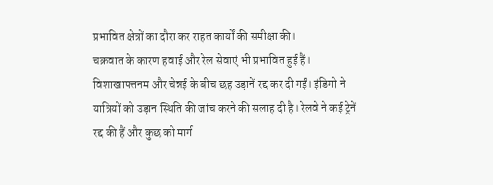प्रभावित क्षेत्रों का दौरा कर राहत कार्यों की समीक्षा की।
चक्रवात के कारण हवाई और रेल सेवाएं भी प्रभावित हुई हैं। विशाखापत्तनम और चेन्नई के बीच छह उड़ानें रद्द कर दी गईं। इंडिगो ने यात्रियों को उड़ान स्थिति की जांच करने की सलाह दी है। रेलवे ने कई ट्रेनें रद्द की हैं और कुछ को मार्ग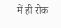में ही रोक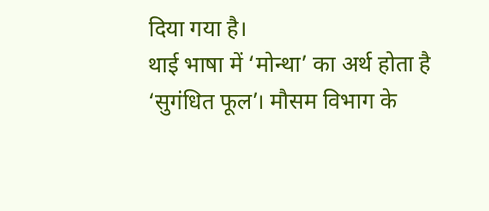दिया गया है।
थाई भाषा में ‘मोन्था’ का अर्थ होता है ‘सुगंधित फूल’। मौसम विभाग के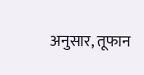अनुसार, तूफान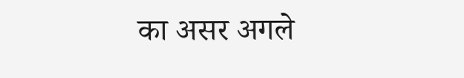का असर अगले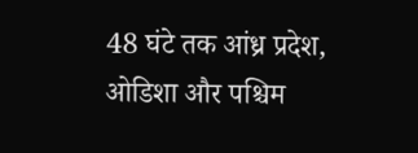48 घंटे तक आंध्र प्रदेश, ओडिशा और पश्चिम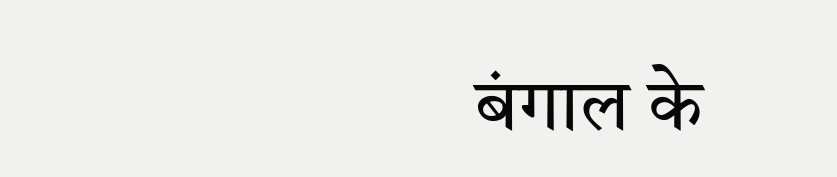बंगाल के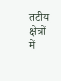तटीय क्षेत्रों में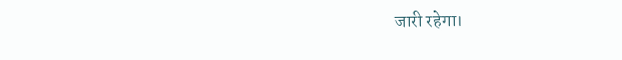जारी रहेगा।